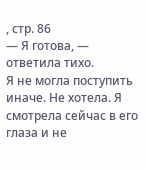, стр. 86
— Я готова, — ответила тихо.
Я не могла поступить иначе. Не хотела. Я смотрела сейчас в его глаза и не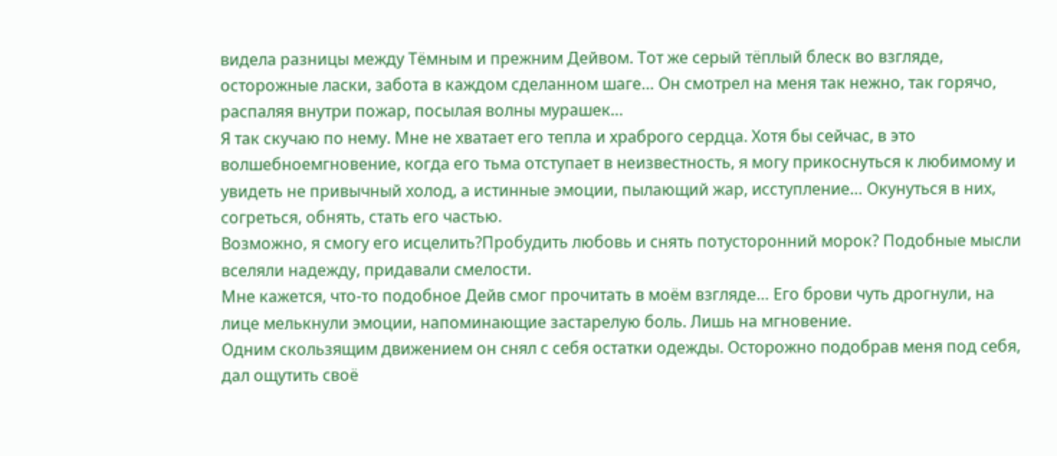видела разницы между Тёмным и прежним Дейвом. Тот же серый тёплый блеск во взгляде, осторожные ласки, забота в каждом сделанном шаге… Он смотрел на меня так нежно, так горячо, распаляя внутри пожар, посылая волны мурашек…
Я так скучаю по нему. Мне не хватает его тепла и храброго сердца. Хотя бы сейчас, в это волшебноемгновение, когда его тьма отступает в неизвестность, я могу прикоснуться к любимому и увидеть не привычный холод, а истинные эмоции, пылающий жар, исступление… Окунуться в них, согреться, обнять, стать его частью.
Возможно, я смогу его исцелить?Пробудить любовь и снять потусторонний морок? Подобные мысли вселяли надежду, придавали смелости.
Мне кажется, что-то подобное Дейв смог прочитать в моём взгляде… Его брови чуть дрогнули, на лице мелькнули эмоции, напоминающие застарелую боль. Лишь на мгновение.
Одним скользящим движением он снял с себя остатки одежды. Осторожно подобрав меня под себя, дал ощутить своё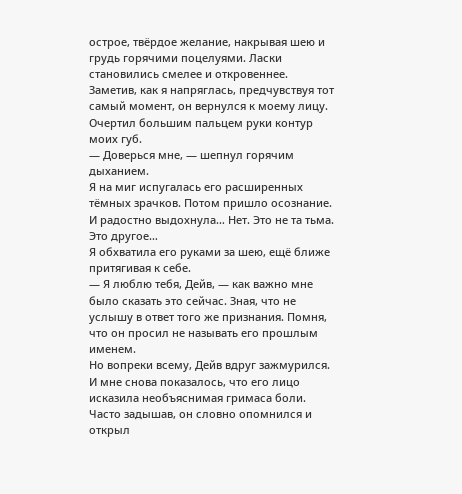острое, твёрдое желание, накрывая шею и грудь горячими поцелуями. Ласки становились смелее и откровеннее.
Заметив, как я напряглась, предчувствуя тот самый момент, он вернулся к моему лицу. Очертил большим пальцем руки контур моих губ.
— Доверься мне, — шепнул горячим дыханием.
Я на миг испугалась его расширенных тёмных зрачков. Потом пришло осознание. И радостно выдохнула… Нет. Это не та тьма. Это другое…
Я обхватила его руками за шею, ещё ближе притягивая к себе.
— Я люблю тебя, Дейв, — как важно мне было сказать это сейчас. Зная, что не услышу в ответ того же признания. Помня, что он просил не называть его прошлым именем.
Но вопреки всему, Дейв вдруг зажмурился. И мне снова показалось, что его лицо исказила необъяснимая гримаса боли. Часто задышав, он словно опомнился и открыл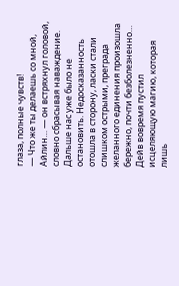глаза, полные чувств!
— Что же ты делаешь со мной, Айлин… — он встряхнул головой, словно сбрасывая наваждение.
Дальше нас уже было не остановить. Недосказанность отошла в сторону, ласки стали слишком острыми, преграда желанного единения произошла бережно, почти безболезненно… Дейв вовремя пустил исцеляющую магию, которая лишь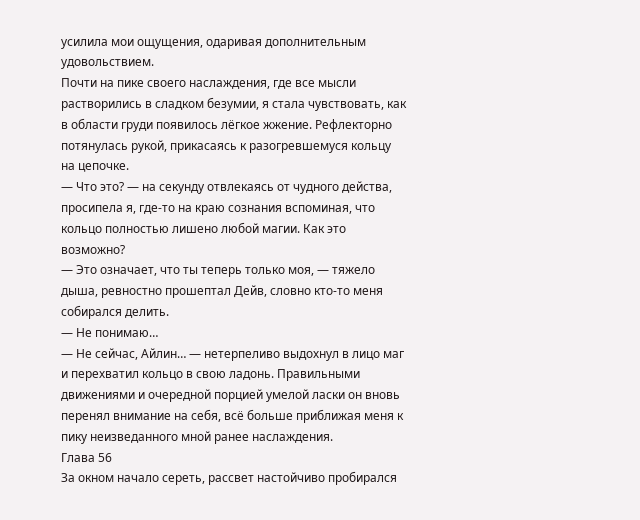усилила мои ощущения, одаривая дополнительным удовольствием.
Почти на пике своего наслаждения, где все мысли растворились в сладком безумии, я стала чувствовать, как в области груди появилось лёгкое жжение. Рефлекторно потянулась рукой, прикасаясь к разогревшемуся кольцу на цепочке.
— Что это? — на секунду отвлекаясь от чудного действа, просипела я, где-то на краю сознания вспоминая, что кольцо полностью лишено любой магии. Как это возможно?
— Это означает, что ты теперь только моя, — тяжело дыша, ревностно прошептал Дейв, словно кто-то меня собирался делить.
— Не понимаю…
— Не сейчас, Айлин… — нетерпеливо выдохнул в лицо маг и перехватил кольцо в свою ладонь. Правильными движениями и очередной порцией умелой ласки он вновь перенял внимание на себя, всё больше приближая меня к пику неизведанного мной ранее наслаждения.
Глава 56
За окном начало сереть, рассвет настойчиво пробирался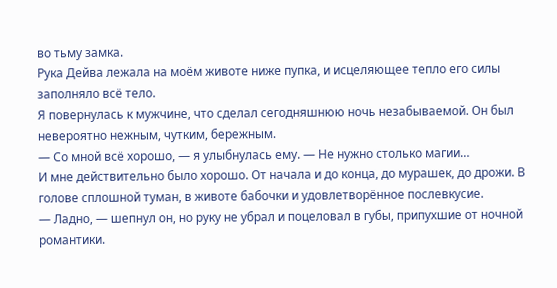во тьму замка.
Рука Дейва лежала на моём животе ниже пупка, и исцеляющее тепло его силы заполняло всё тело.
Я повернулась к мужчине, что сделал сегодняшнюю ночь незабываемой. Он был невероятно нежным, чутким, бережным.
— Со мной всё хорошо, — я улыбнулась ему. — Не нужно столько магии…
И мне действительно было хорошо. От начала и до конца, до мурашек, до дрожи. В голове сплошной туман, в животе бабочки и удовлетворённое послевкусие.
— Ладно, — шепнул он, но руку не убрал и поцеловал в губы, припухшие от ночной романтики.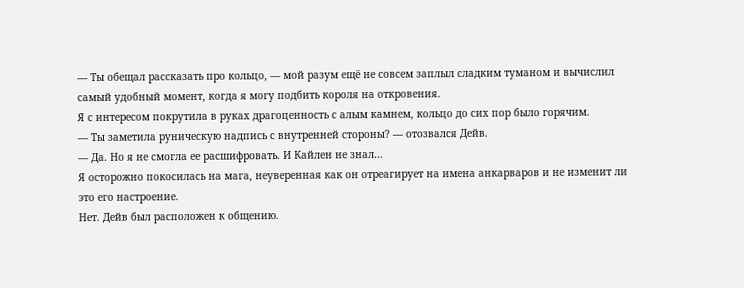— Ты обещал рассказать про кольцо, — мой разум ещё не совсем заплыл сладким туманом и вычислил самый удобный момент, когда я могу подбить короля на откровения.
Я с интересом покрутила в руках драгоценность с алым камнем, кольцо до сих пор было горячим.
— Ты заметила руническую надпись с внутренней стороны? — отозвался Дейв.
— Да. Но я не смогла ее расшифровать. И Кайлен не знал…
Я осторожно покосилась на мага, неуверенная как он отреагирует на имена анкарваров и не изменит ли это его настроение.
Нет. Дейв был расположен к общению.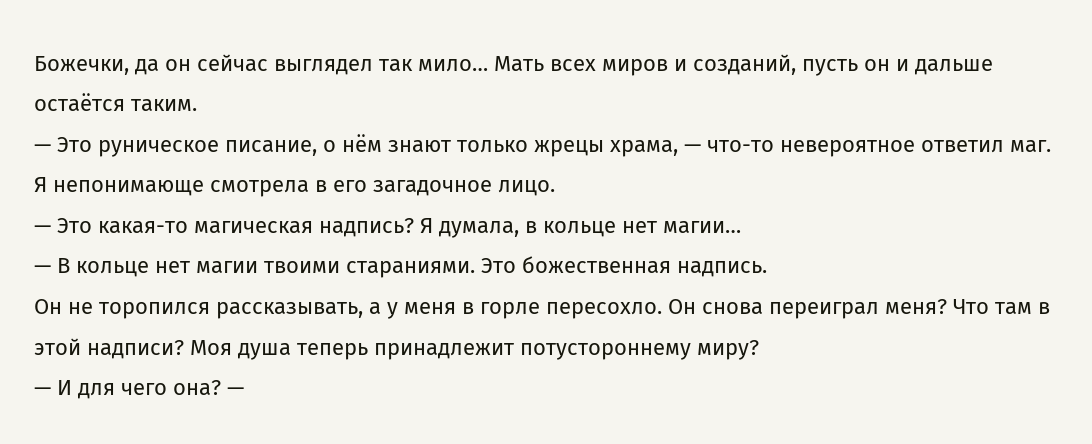Божечки, да он сейчас выглядел так мило… Мать всех миров и созданий, пусть он и дальше остаётся таким.
— Это руническое писание, о нём знают только жрецы храма, — что-то невероятное ответил маг.
Я непонимающе смотрела в его загадочное лицо.
— Это какая-то магическая надпись? Я думала, в кольце нет магии…
— В кольце нет магии твоими стараниями. Это божественная надпись.
Он не торопился рассказывать, а у меня в горле пересохло. Он снова переиграл меня? Что там в этой надписи? Моя душа теперь принадлежит потустороннему миру?
— И для чего она? —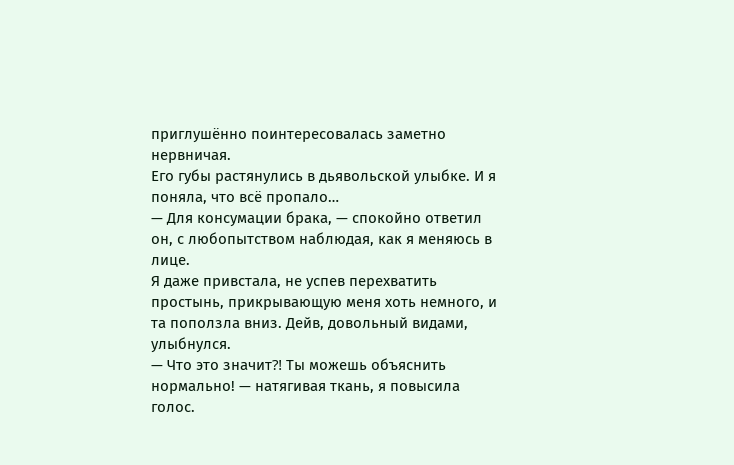приглушённо поинтересовалась заметно нервничая.
Его губы растянулись в дьявольской улыбке. И я поняла, что всё пропало…
— Для консумации брака, — спокойно ответил он, с любопытством наблюдая, как я меняюсь в лице.
Я даже привстала, не успев перехватить простынь, прикрывающую меня хоть немного, и та поползла вниз. Дейв, довольный видами, улыбнулся.
— Что это значит⁈ Ты можешь объяснить нормально! — натягивая ткань, я повысила голос.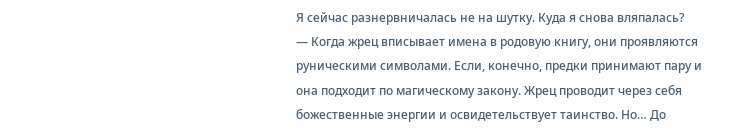Я сейчас разнервничалась не на шутку. Куда я снова вляпалась?
— Когда жрец вписывает имена в родовую книгу, они проявляются руническими символами. Если, конечно, предки принимают пару и она подходит по магическому закону. Жрец проводит через себя божественные энергии и освидетельствует таинство. Но… До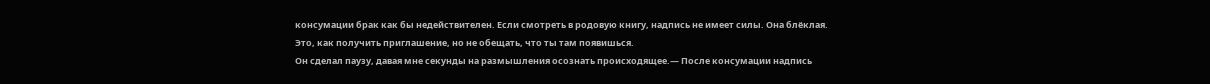консумации брак как бы недействителен. Если смотреть в родовую книгу, надпись не имеет силы. Она блёклая. Это, как получить приглашение, но не обещать, что ты там появишься.
Он сделал паузу, давая мне секунды на размышления осознать происходящее.— После консумации надпись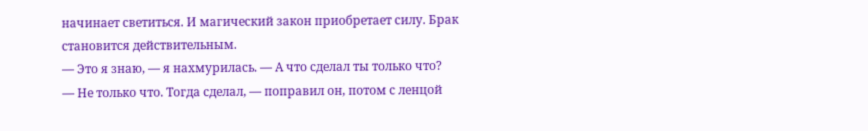начинает светиться. И магический закон приобретает силу. Брак становится действительным.
— Это я знаю, — я нахмурилась. — А что сделал ты только что?
— Не только что. Тогда сделал, — поправил он, потом с ленцой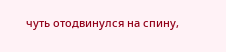чуть отодвинулся на спину,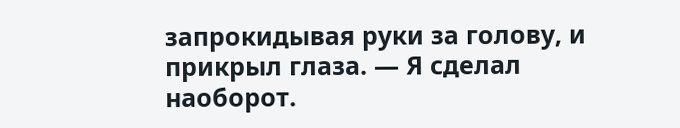запрокидывая руки за голову, и прикрыл глаза. — Я сделал наоборот.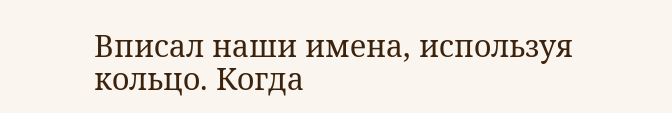Вписал наши имена, используя кольцо. Когда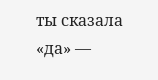ты сказала «да» —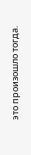это произошло тогда.